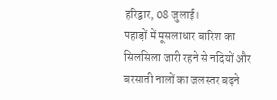हरिद्वार, 08 जुलाई।
पहाड़ों में मूसलाधार बारिश का सिलसिला जारी रहने से नदियों और बरसाती नालों का जलस्तर बढ़ने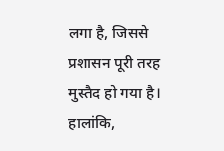लगा है, जिससे प्रशासन पूरी तरह मुस्तैद हो गया है। हालांकि,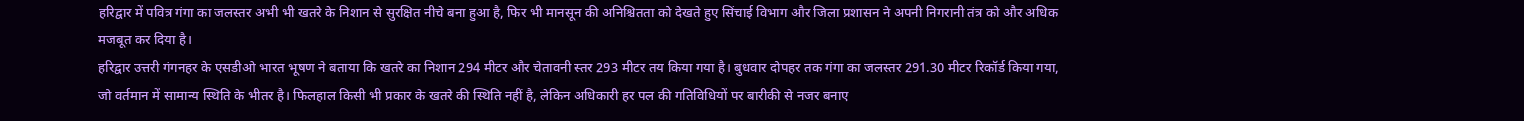हरिद्वार में पवित्र गंगा का जलस्तर अभी भी खतरे के निशान से सुरक्षित नीचे बना हुआ है, फिर भी मानसून की अनिश्चितता को देखते हुए सिंचाई विभाग और जिला प्रशासन ने अपनी निगरानी तंत्र को और अधिक मजबूत कर दिया है।
हरिद्वार उत्तरी गंगनहर के एसडीओ भारत भूषण ने बताया कि खतरे का निशान 294 मीटर और चेतावनी स्तर 293 मीटर तय किया गया है। बुधवार दोपहर तक गंगा का जलस्तर 291.30 मीटर रिकॉर्ड किया गया, जो वर्तमान में सामान्य स्थिति के भीतर है। फिलहाल किसी भी प्रकार के खतरे की स्थिति नहीं है, लेकिन अधिकारी हर पल की गतिविधियों पर बारीकी से नजर बनाए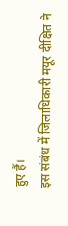हुए हैं।
इस संबंध में जिलाधिकारी मयूर दीक्षित ने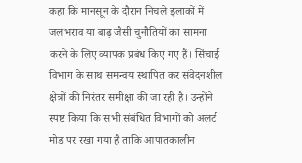कहा कि मानसून के दौरान निचले इलाकों में जलभराव या बाढ़ जैसी चुनौतियों का सामना करने के लिए व्यापक प्रबंध किए गए हैं। सिंचाई विभाग के साथ समन्वय स्थापित कर संवेदनशील क्षेत्रों की निरंतर समीक्षा की जा रही है। उन्होंने स्पष्ट किया कि सभी संबंधित विभागों को अलर्ट मोड पर रखा गया है ताकि आपातकालीन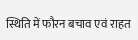स्थिति में फौरन बचाव एवं राहत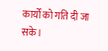कार्यों को गति दी जा सके।